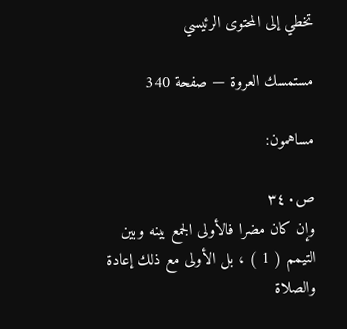تخطي إلى المحتوى الرئيسي

مستمسك العروة — صفحة 340

مساهمون:

ص٣٤٠
وإن كان مضرا فالأولى الجمع بينه وبين التيمم ( 1 ) ، بل الأولى مع ذلك إعادة والصلاة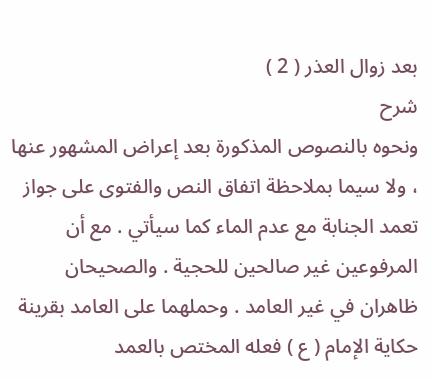بعد زوال العذر ( 2 )
شرح
ونحوه بالنصوص المذكورة بعد إعراض المشهور عنها ، ولا سيما بملاحظة اتفاق النص والفتوى على جواز تعمد الجنابة مع عدم الماء كما سيأتي . مع أن المرفوعين غير صالحين للحجية . والصحيحان ظاهران في غير العامد . وحملهما على العامد بقرينة حكاية الإمام ( ع ) فعله المختص بالعمد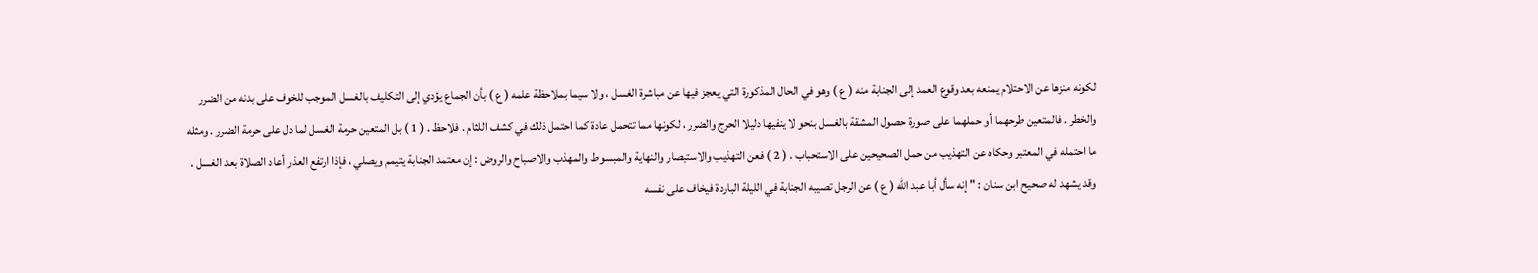لكونه منزها عن الاحتلام يمنعه بعد وقوع العمد إلى الجنابة منه ( ع ) وهو في الحال المذكورة التي يعجز فيها عن مباشرة الغسل ، ولا سيما بملاحظة علمه ( ع ) بأن الجماع يؤدي إلى التكليف بالغسل الموجب للخوف على بدنه من الضرر والخطر . فالمتعين طرحهما أو حملهما على صورة حصول المشقة بالغسل بنحو لا ينفيها دليلا الحرج والضرر ، لكونها مما تتحمل عادة كما احتمل ذلك في كشف اللثام . فلاحظ . ( 1 ) بل المتعين حرمة الغسل لما دل على حرمة الضرر . ومثله ما احتمله في المعتبر وحكاه عن التهذيب من حمل الصحيحين على الاستحباب . ( 2 ) فعن التهذيب والاستبصار والنهاية والمبسوط والمهذب والاصباح والروض : إن معتمد الجنابة يتيمم ويصلي ، فإذا ارتفع العذر أعاد الصلاة بعد الغسل . وقد يشهد له صحيح ابن سنان : " إنه سأل أبا عبد الله ( ع ) عن الرجل تصيبه الجنابة في الليلة الباردة فيخاف على نفسه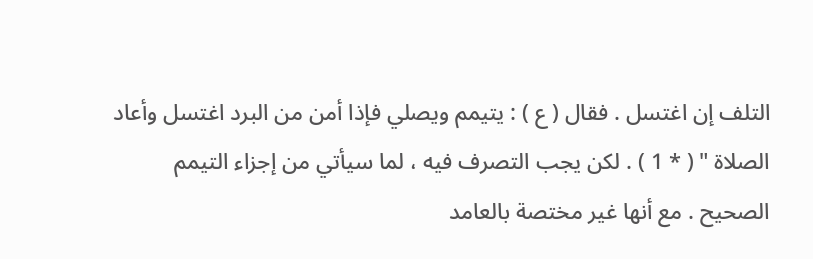التلف إن اغتسل . فقال ( ع ) : يتيمم ويصلي فإذا أمن من البرد اغتسل وأعاد الصلاة " ( * 1 ) . لكن يجب التصرف فيه ، لما سيأتي من إجزاء التيمم الصحيح . مع أنها غير مختصة بالعامد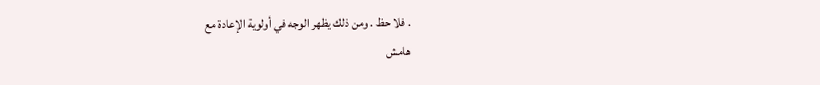. فلا حظ . ومن ذلك يظهر الوجه في أولوية الإعادة مع
هامش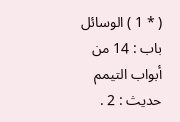( * 1 ) الوسائل باب : 14 من أبواب التيمم حديث : 2 .